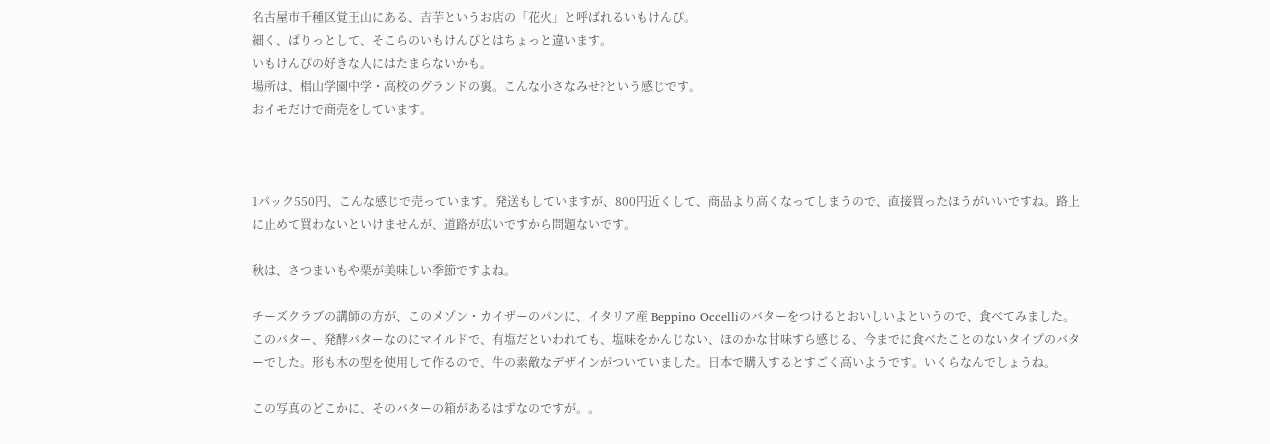名古屋市千種区覚王山にある、吉芋というお店の「花火」と呼ばれるいもけんぴ。
細く、ぱりっとして、そこらのいもけんぴとはちょっと違います。
いもけんぴの好きな人にはたまらないかも。
場所は、椙山学園中学・高校のグランドの裏。こんな小さなみせ?という感じです。
おイモだけで商売をしています。



1パック550円、こんな感じで売っています。発送もしていますが、800円近くして、商品より高くなってしまうので、直接買ったほうがいいですね。路上に止めて買わないといけませんが、道路が広いですから問題ないです。

秋は、さつまいもや栗が美味しい季節ですよね。

チーズクラブの講師の方が、このメゾン・カイザーのパンに、イタリア産 Beppino Occelliのバターをつけるとおいしいよというので、食べてみました。このバター、発酵バターなのにマイルドで、有塩だといわれても、塩味をかんじない、ほのかな甘味すら感じる、今までに食べたことのないタイプのバターでした。形も木の型を使用して作るので、牛の素敵なデザインがついていました。日本で購入するとすごく高いようです。いくらなんでしょうね。

この写真のどこかに、そのバターの箱があるはずなのですが。。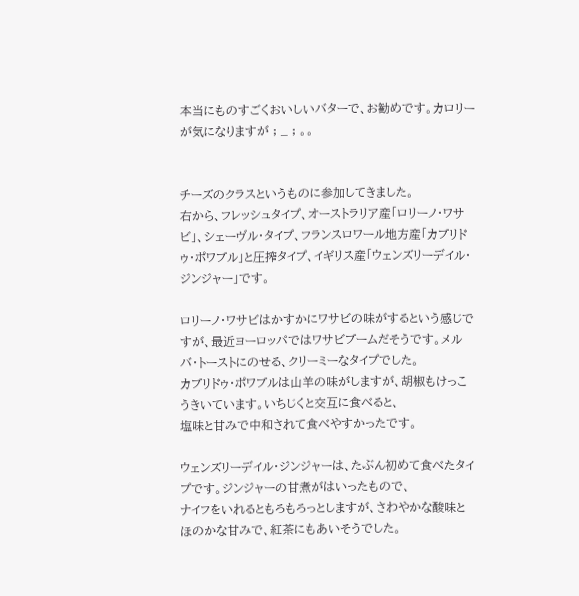本当にものすごくおいしいバターで、お勧めです。カロリーが気になりますが ; _ ; 。。


チーズのクラスというものに参加してきました。
右から、フレッシュタイプ、オーストラリア産「ロリーノ・ワサビ」、シェーヴル・タイプ、フランスロワール地方産「カブリドゥ・ポワブル」と圧搾タイプ、イギリス産「ウェンズリーデイル・ジンジャー」です。

ロリーノ・ワサビはかすかにワサビの味がするという感じですが、最近ヨーロッパではワサビブームだそうです。メルバ・トーストにのせる、クリーミーなタイプでした。
カブリドゥ・ポワブルは山羊の味がしますが、胡椒もけっこうきいています。いちじくと交互に食べると、
塩味と甘みで中和されて食べやすかったです。

ウェンズリーデイル・ジンジャーは、たぶん初めて食べたタイプです。ジンジャーの甘煮がはいったもので、
ナイフをいれるともろもろっとしますが、さわやかな酸味とほのかな甘みで、紅茶にもあいそうでした。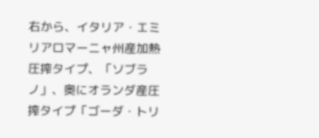右から、イタリア・エミリアロマーニャ州産加熱圧搾タイプ、「ソブラノ」、奥にオランダ産圧搾タイプ「ゴーダ・トリ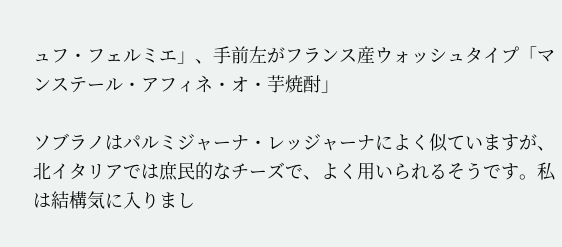ュフ・フェルミエ」、手前左がフランス産ウォッシュタイプ「マンステール・アフィネ・オ・芋焼酎」

ソブラノはパルミジャーナ・レッジャーナによく似ていますが、北イタリアでは庶民的なチーズで、よく用いられるそうです。私は結構気に入りまし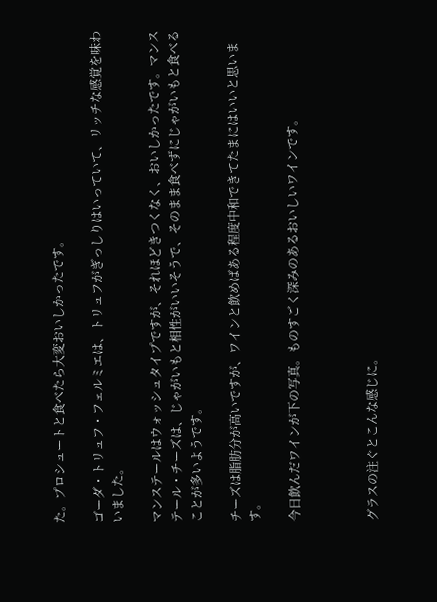た。プロシュートと食べたら大変おいしかったです。

ゴーダ・トリュフ・フェルミエは、トリュフがぎっしりはいっていて、リッチな感覚を味わいました。

マンステールはウォッシュタイプですが、それほどきつくなく、おいしかったです。マンステール・チーズは、じゃがいもと相性がいいそうで、そのまま食べずにじゃがいもと食べることが多いようです。

チーズは脂肪分が高いですが、ワインと飲めばある程度中和できてたまにはいいと思います。

今日飲んだワインが下の写真。ものすごく深みのあるおいしいワインです。



グラスの注ぐとこんな感じに。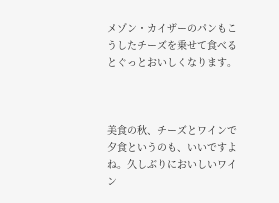メゾン・カイザーのパンもこうしたチーズを乗せて食べるとぐっとおいしくなります。



美食の秋、チーズとワインで夕食というのも、いいですよね。久しぶりにおいしいワイン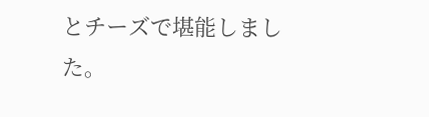とチーズで堪能しました。